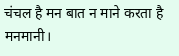चंचल है मन बात न माने करता है मनमानी।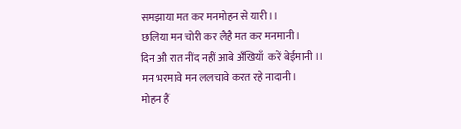समझाया मत कर मनमोहन से यारी।।
छलिया मन चोरी कर लैहै मत कर मनमानी।
दिन औ रात नींद नहीं आबे अँखियाँ  करें बेईमानी ।।
मन भरमावे मन ललचावे करत रहे नादानी।
मोहन हैं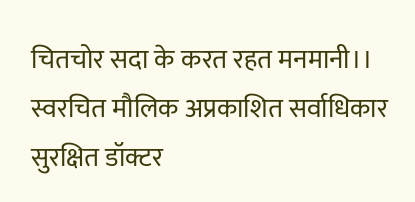चितचोर सदा के करत रहत मनमानी।।
स्वरचित मौलिक अप्रकाशित सर्वाधिकार सुरक्षित डॉक्टर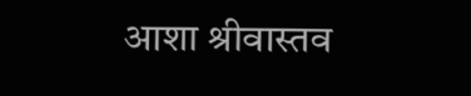आशा श्रीवास्तव